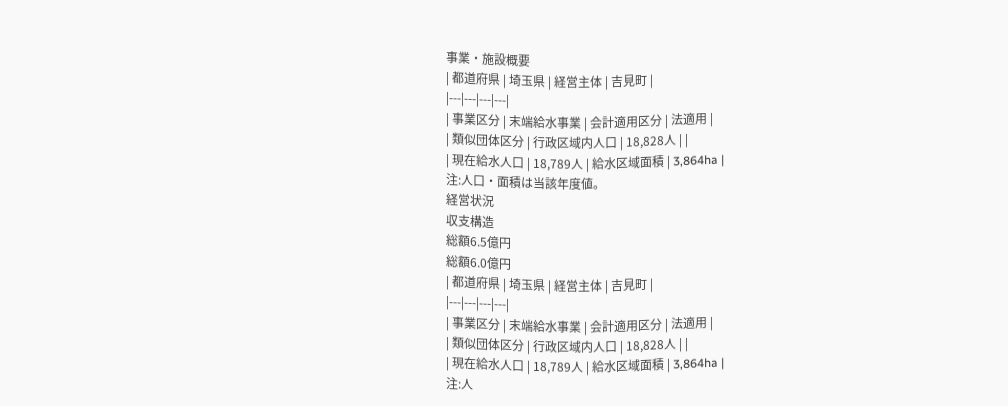事業・施設概要
| 都道府県 | 埼玉県 | 経営主体 | 吉見町 |
|---|---|---|---|
| 事業区分 | 末端給水事業 | 会計適用区分 | 法適用 |
| 類似団体区分 | 行政区域内人口 | 18,828人 | |
| 現在給水人口 | 18,789人 | 給水区域面積 | 3,864ha |
注:人口・面積は当該年度値。
経営状況
収支構造
総額6.5億円
総額6.0億円
| 都道府県 | 埼玉県 | 経営主体 | 吉見町 |
|---|---|---|---|
| 事業区分 | 末端給水事業 | 会計適用区分 | 法適用 |
| 類似団体区分 | 行政区域内人口 | 18,828人 | |
| 現在給水人口 | 18,789人 | 給水区域面積 | 3,864ha |
注:人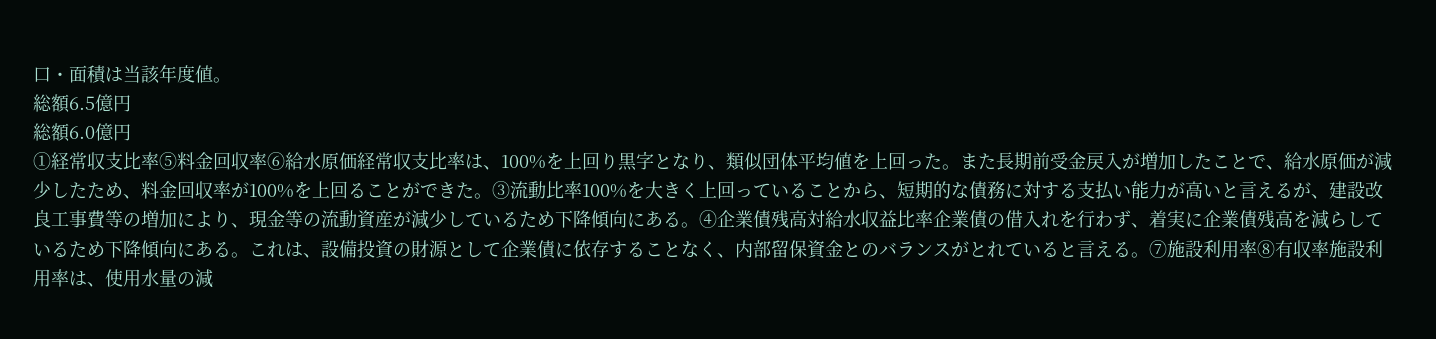口・面積は当該年度値。
総額6.5億円
総額6.0億円
①経常収支比率⑤料金回収率⑥給水原価経常収支比率は、100%を上回り黒字となり、類似団体平均値を上回った。また長期前受金戻入が増加したことで、給水原価が減少したため、料金回収率が100%を上回ることができた。③流動比率100%を大きく上回っていることから、短期的な債務に対する支払い能力が高いと言えるが、建設改良工事費等の増加により、現金等の流動資産が減少しているため下降傾向にある。④企業債残高対給水収益比率企業債の借入れを行わず、着実に企業債残高を減らしているため下降傾向にある。これは、設備投資の財源として企業債に依存することなく、内部留保資金とのバランスがとれていると言える。⑦施設利用率⑧有収率施設利用率は、使用水量の減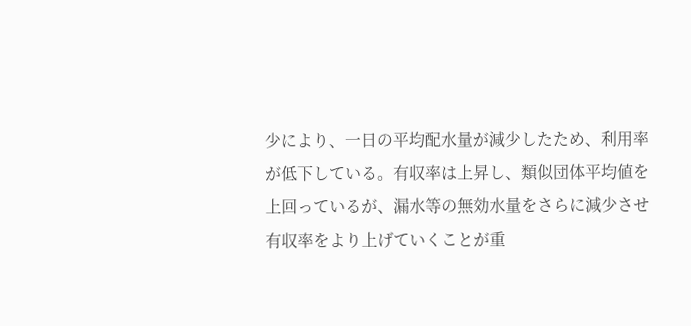少により、一日の平均配水量が減少したため、利用率が低下している。有収率は上昇し、類似団体平均値を上回っているが、漏水等の無効水量をさらに減少させ有収率をより上げていくことが重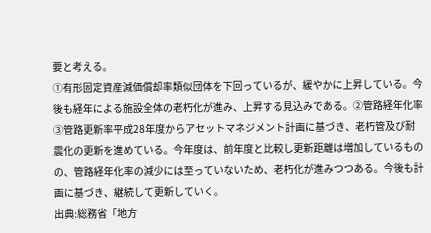要と考える。
①有形固定資産減価償却率類似団体を下回っているが、緩やかに上昇している。今後も経年による施設全体の老朽化が進み、上昇する見込みである。②管路経年化率③管路更新率平成28年度からアセットマネジメント計画に基づき、老朽管及び耐震化の更新を進めている。今年度は、前年度と比較し更新距離は増加しているものの、管路経年化率の減少には至っていないため、老朽化が進みつつある。今後も計画に基づき、継続して更新していく。
出典:総務省「地方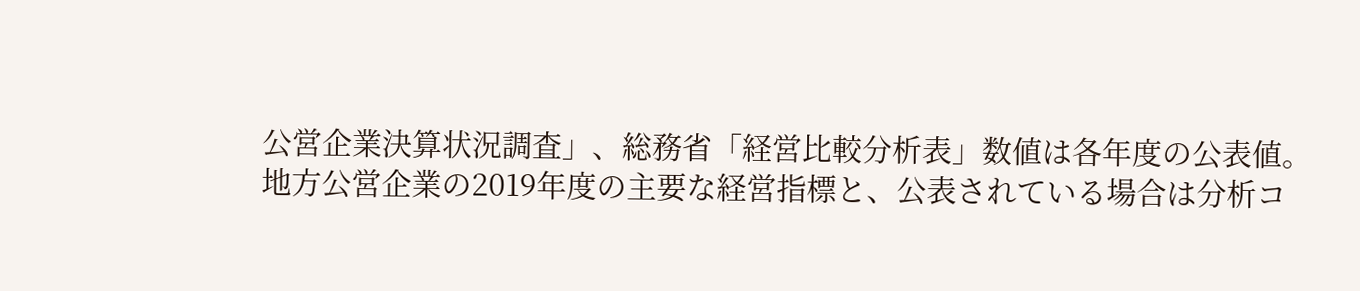公営企業決算状況調査」、総務省「経営比較分析表」数値は各年度の公表値。
地方公営企業の2019年度の主要な経営指標と、公表されている場合は分析コ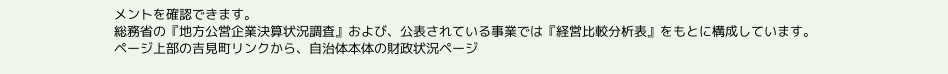メントを確認できます。
総務省の『地方公営企業決算状況調査』および、公表されている事業では『経営比較分析表』をもとに構成しています。
ページ上部の吉見町リンクから、自治体本体の財政状況ページ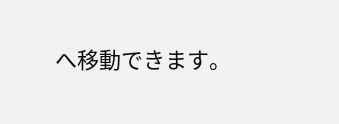へ移動できます。